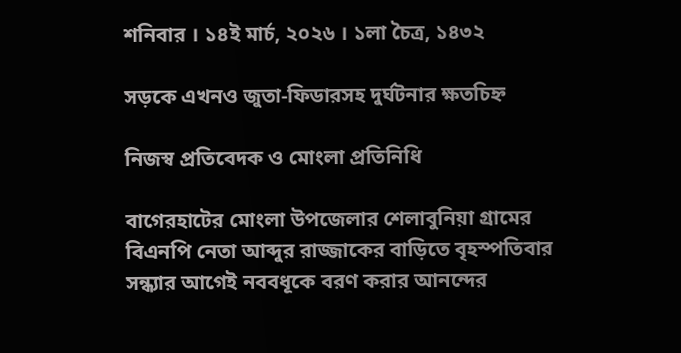শনিবার । ১৪ই মার্চ, ২০২৬ । ১লা চৈত্র, ১৪৩২

সড়কে এখনও জুতা-ফিডারসহ দুর্ঘটনার ক্ষতচিহ্ন

নিজস্ব প্রতিবেদক ও মোংলা প্রতিনিধি

বাগেরহাটের মোংলা উপজেলার শেলাবুনিয়া গ্রামের বিএনপি নেতা আব্দুর রাজ্জাকের বাড়িতে বৃহস্পতিবার সন্ধ্যার আগেই নববধূকে বরণ করার আনন্দের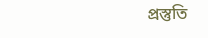প্রস্তুতি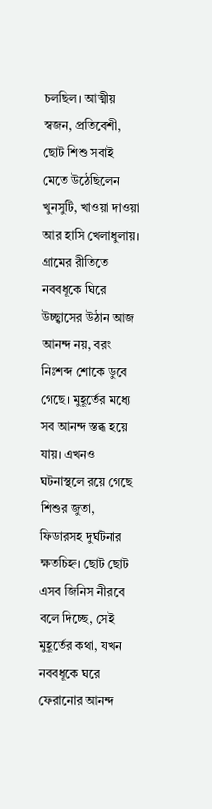চলছিল। আত্মীয় স্বজন, প্রতিবেশী, ছোট শিশু সবাই মেতে উঠেছিলেন খুনসুটি, খাওয়া দাওয়া আর হাসি খেলাধুলায়। গ্রামের রীতিতে নববধূকে ঘিরে উচ্ছ্বাসের উঠান আজ আনন্দ নয়, বরং নিঃশব্দ শোকে ডুবে গেছে। মুহূর্তের মধ্যে সব আনন্দ স্তব্ধ হয়ে যায়। এখনও ঘটনাস্থলে রয়ে গেছে শিশুর জুতা, ফিডারসহ দুর্ঘটনার ক্ষতচিহ্ন। ছোট ছোট এসব জিনিস নীরবে বলে দিচ্ছে, সেই মুহূর্তের কথা, যখন নববধূকে ঘরে ফেরানোর আনন্দ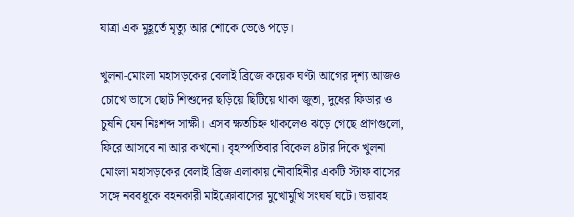যাত্রা এক মুহূর্তে মৃত্যু আর শোকে ভেঙে পড়ে।

খুলনা-মোংলা মহাসড়কের বেলাই ব্রিজে কয়েক ঘণ্টা আগের দৃশ্য আজও চোখে ভাসে ছোট শিশুদের ছড়িয়ে ছিটিয়ে থাকা জুতা, দুধের ফিডার ও চুষনি যেন নিঃশব্দ সাক্ষী। এসব ক্ষতচিহ্ন থাকলেও ঝড়ে গেছে প্রাণগুলো, ফিরে আসবে না আর কখনো। বৃহস্পতিবার বিকেল ৪টার দিকে খুলনা মোংলা মহাসড়কের বেলাই ব্রিজ এলাকায় নৌবাহিনীর একটি স্টাফ বাসের সঙ্গে নববধূকে বহনকারী মাইক্রোবাসের মুখোমুখি সংঘর্ষ ঘটে। ভয়াবহ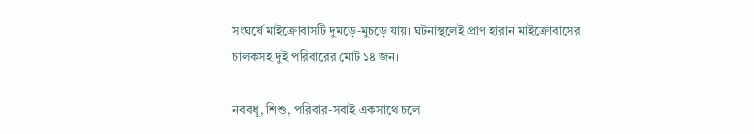সংঘর্ষে মাইক্রোবাসটি দুমড়ে-মুচড়ে যায়। ঘটনাস্থলেই প্রাণ হারান মাইক্রোবাসের চালকসহ দুই পরিবারের মোট ১৪ জন।

নববধূ, শিশু, পরিবার-সবাই একসাথে চলে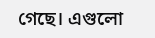গেছে। এগুলো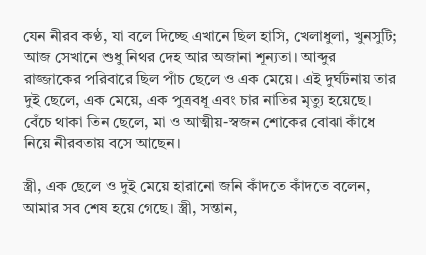যেন নীরব কণ্ঠ, যা বলে দিচ্ছে এখানে ছিল হাসি, খেলাধুলা, খুনসুটি; আজ সেখানে শুধু নিথর দেহ আর অজানা শূন্যতা। আব্দুর রাজ্জাকের পরিবারে ছিল পাঁচ ছেলে ও এক মেয়ে। এই দুর্ঘটনায় তার দুই ছেলে, এক মেয়ে, এক পুত্রবধূ এবং চার নাতির মৃত্যু হয়েছে। বেঁচে থাকা তিন ছেলে, মা ও আত্মীয়-স্বজন শোকের বোঝা কাঁধে নিয়ে নীরবতায় বসে আছেন।

স্ত্রী, এক ছেলে ও দুই মেয়ে হারানো জনি কাঁদতে কাঁদতে বলেন, আমার সব শেষ হয়ে গেছে। স্ত্রী, সন্তান,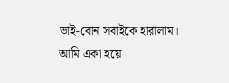ভাই-বোন সবাইকে হারালাম। আমি একা হয়ে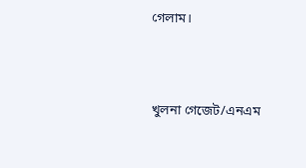গেলাম।



খুলনা গেজেট/এনএম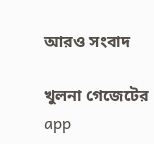আরও সংবাদ

খুলনা গেজেটের app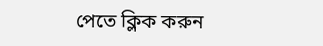পেতে ক্লিক করুন